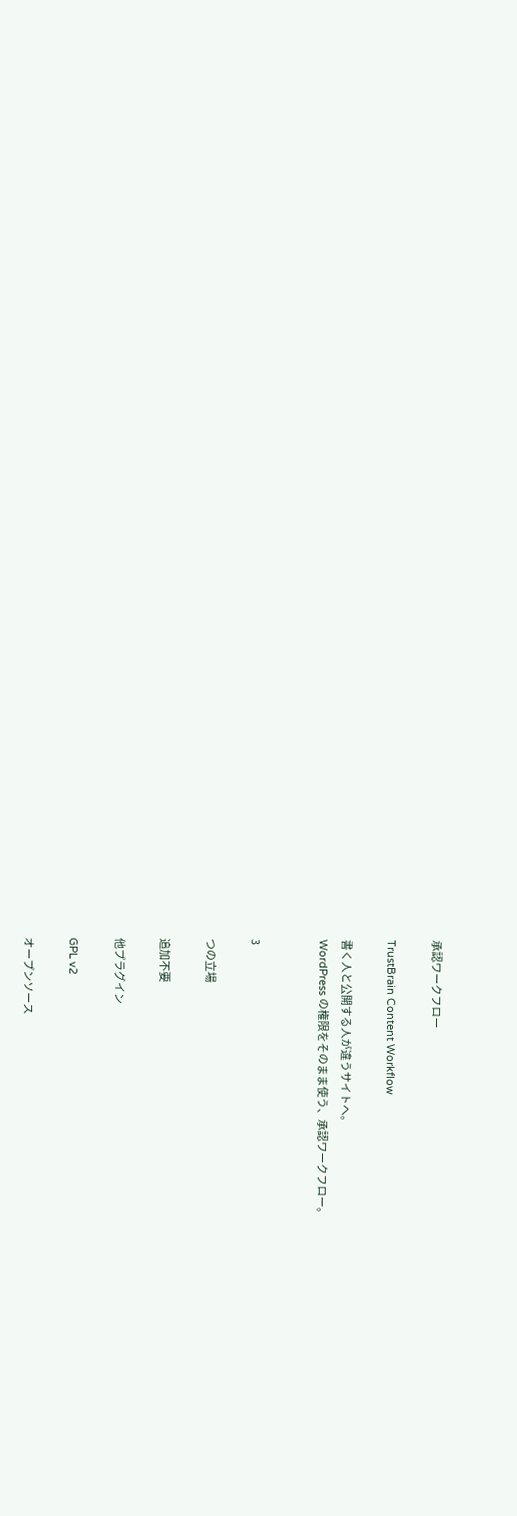承認ワークフロー

TrustBrain Content Workflow

書く人と公開する人が違うサイトへ。
WordPress の権限をそのまま使う、承認ワークフロー。


3

つの立場

追加不要

他プラグイン

GPL v2

オープンソース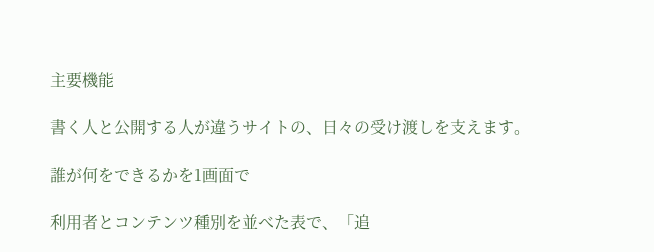主要機能

書く人と公開する人が違うサイトの、日々の受け渡しを支えます。

誰が何をできるかを1画面で

利用者とコンテンツ種別を並べた表で、「追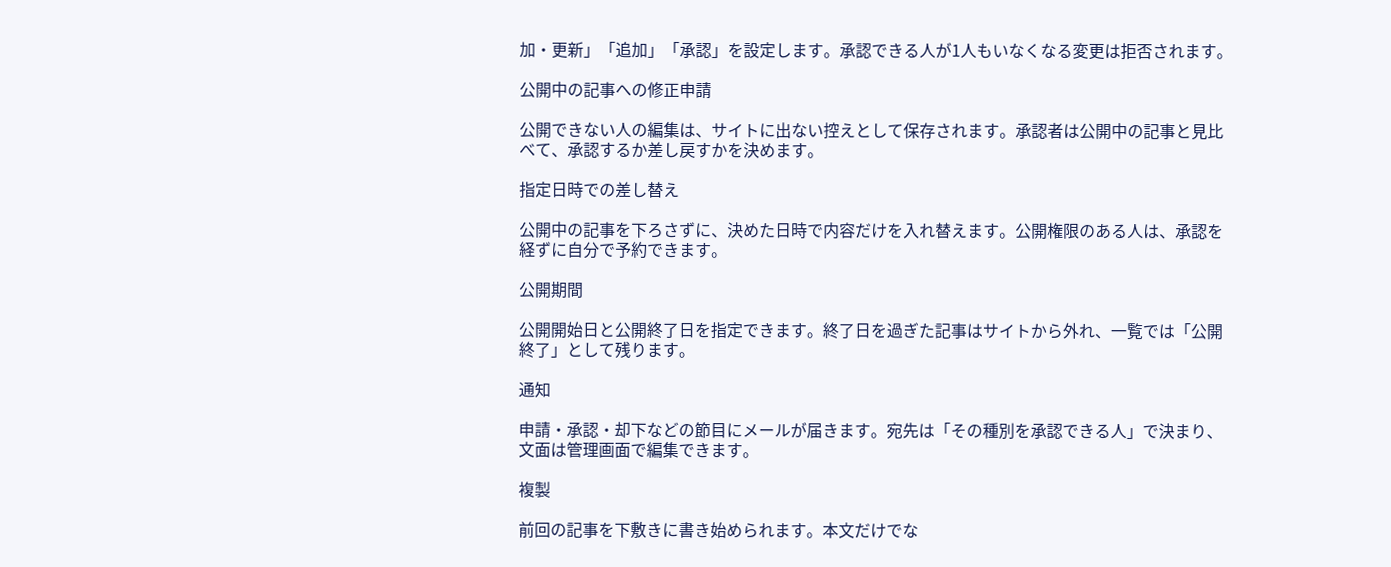加・更新」「追加」「承認」を設定します。承認できる人が1人もいなくなる変更は拒否されます。

公開中の記事への修正申請

公開できない人の編集は、サイトに出ない控えとして保存されます。承認者は公開中の記事と見比べて、承認するか差し戻すかを決めます。

指定日時での差し替え

公開中の記事を下ろさずに、決めた日時で内容だけを入れ替えます。公開権限のある人は、承認を経ずに自分で予約できます。

公開期間

公開開始日と公開終了日を指定できます。終了日を過ぎた記事はサイトから外れ、一覧では「公開終了」として残ります。

通知

申請・承認・却下などの節目にメールが届きます。宛先は「その種別を承認できる人」で決まり、文面は管理画面で編集できます。

複製

前回の記事を下敷きに書き始められます。本文だけでな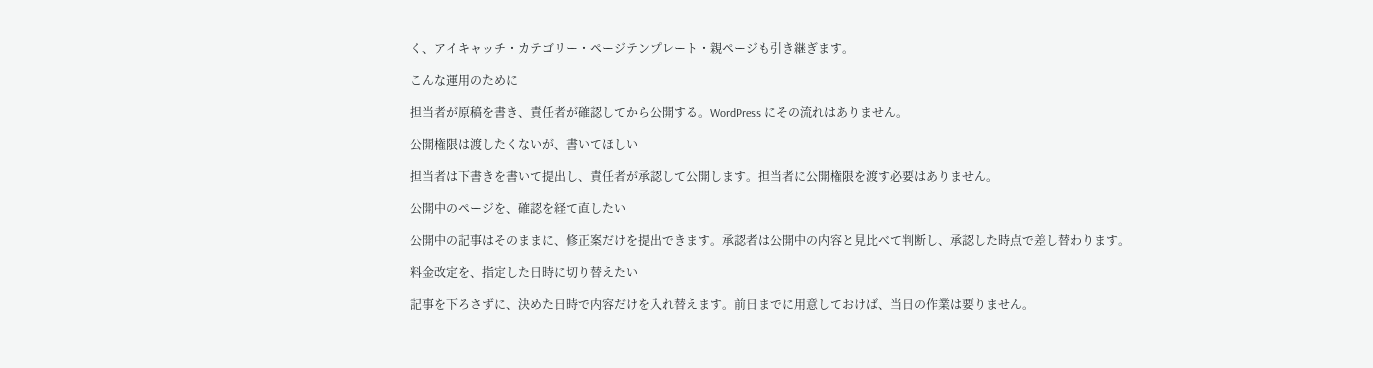く、アイキャッチ・カテゴリー・ページテンプレート・親ページも引き継ぎます。

こんな運用のために

担当者が原稿を書き、責任者が確認してから公開する。WordPress にその流れはありません。

公開権限は渡したくないが、書いてほしい

担当者は下書きを書いて提出し、責任者が承認して公開します。担当者に公開権限を渡す必要はありません。

公開中のページを、確認を経て直したい

公開中の記事はそのままに、修正案だけを提出できます。承認者は公開中の内容と見比べて判断し、承認した時点で差し替わります。

料金改定を、指定した日時に切り替えたい

記事を下ろさずに、決めた日時で内容だけを入れ替えます。前日までに用意しておけば、当日の作業は要りません。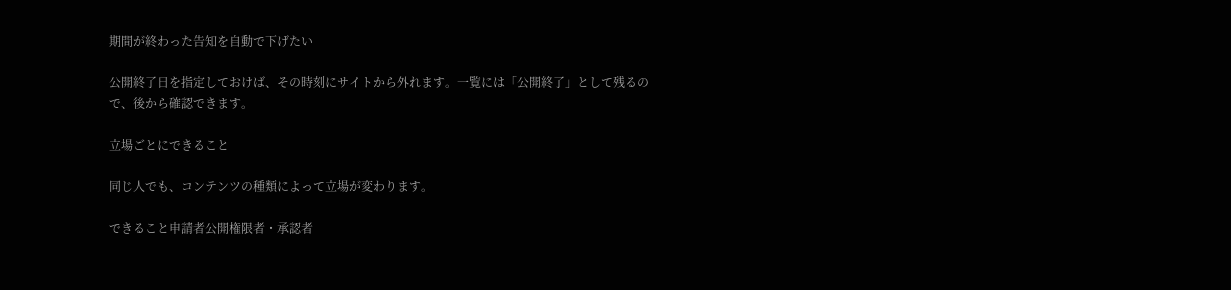期間が終わった告知を自動で下げたい

公開終了日を指定しておけば、その時刻にサイトから外れます。一覧には「公開終了」として残るので、後から確認できます。

立場ごとにできること

同じ人でも、コンテンツの種類によって立場が変わります。

できること申請者公開権限者・承認者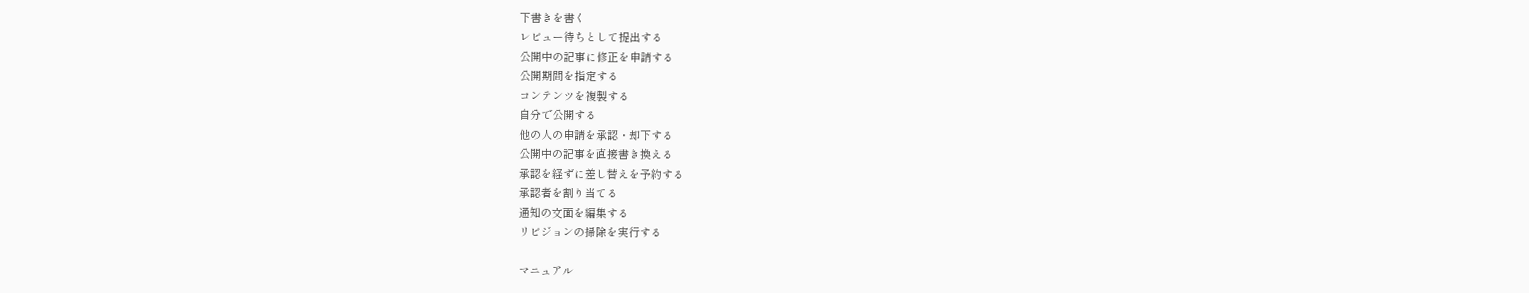下書きを書く
レビュー待ちとして提出する
公開中の記事に修正を申請する
公開期間を指定する
コンテンツを複製する
自分で公開する
他の人の申請を承認・却下する
公開中の記事を直接書き換える
承認を経ずに差し替えを予約する
承認者を割り当てる
通知の文面を編集する
リビジョンの掃除を実行する

マニュアル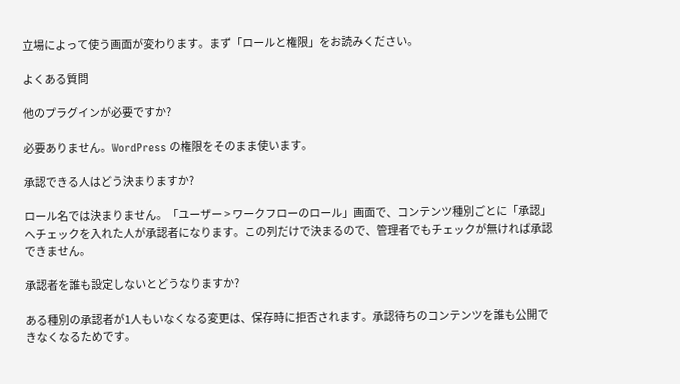立場によって使う画面が変わります。まず「ロールと権限」をお読みください。

よくある質問

他のプラグインが必要ですか?

必要ありません。WordPress の権限をそのまま使います。

承認できる人はどう決まりますか?

ロール名では決まりません。「ユーザー > ワークフローのロール」画面で、コンテンツ種別ごとに「承認」へチェックを入れた人が承認者になります。この列だけで決まるので、管理者でもチェックが無ければ承認できません。

承認者を誰も設定しないとどうなりますか?

ある種別の承認者が1人もいなくなる変更は、保存時に拒否されます。承認待ちのコンテンツを誰も公開できなくなるためです。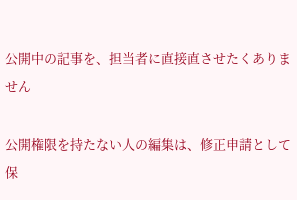公開中の記事を、担当者に直接直させたくありません

公開権限を持たない人の編集は、修正申請として保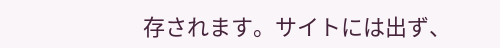存されます。サイトには出ず、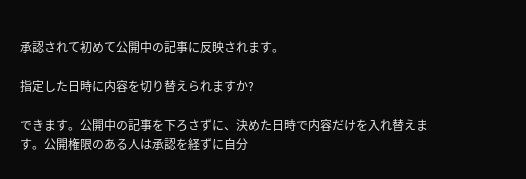承認されて初めて公開中の記事に反映されます。

指定した日時に内容を切り替えられますか?

できます。公開中の記事を下ろさずに、決めた日時で内容だけを入れ替えます。公開権限のある人は承認を経ずに自分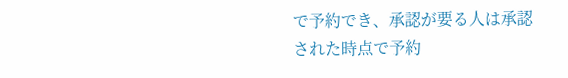で予約でき、承認が要る人は承認された時点で予約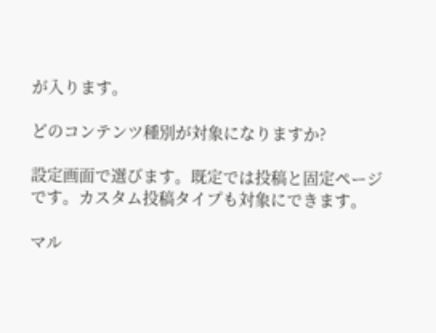が入ります。

どのコンテンツ種別が対象になりますか?

設定画面で選びます。既定では投稿と固定ページです。カスタム投稿タイプも対象にできます。

マル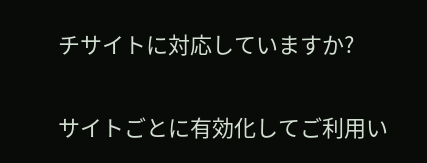チサイトに対応していますか?

サイトごとに有効化してご利用い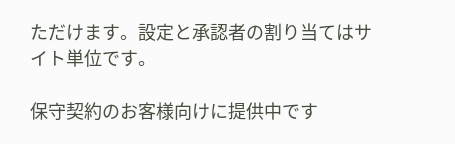ただけます。設定と承認者の割り当てはサイト単位です。

保守契約のお客様向けに提供中です